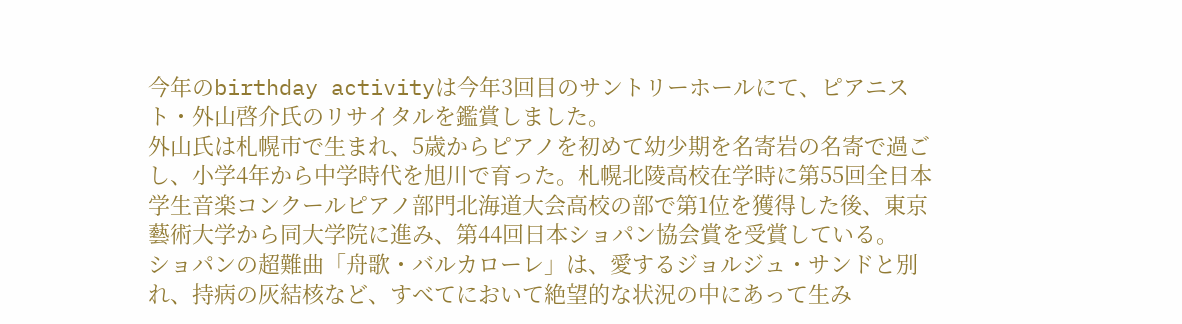今年のbirthday activityは今年3回目のサントリーホールにて、ピアニスト・外山啓介氏のリサイタルを鑑賞しました。
外山氏は札幌市で生まれ、5歳からピアノを初めて幼少期を名寄岩の名寄で過ごし、小学4年から中学時代を旭川で育った。札幌北陵高校在学時に第55回全日本学生音楽コンクールピアノ部門北海道大会高校の部で第1位を獲得した後、東京藝術大学から同大学院に進み、第44回日本ショパン協会賞を受賞している。
ショパンの超難曲「舟歌・バルカローレ」は、愛するジョルジュ・サンドと別れ、持病の灰結核など、すべてにおいて絶望的な状況の中にあって生み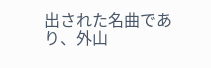出された名曲であり、外山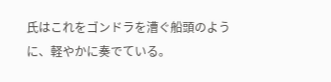氏はこれをゴンドラを漕ぐ船頭のように、軽やかに奏でている。